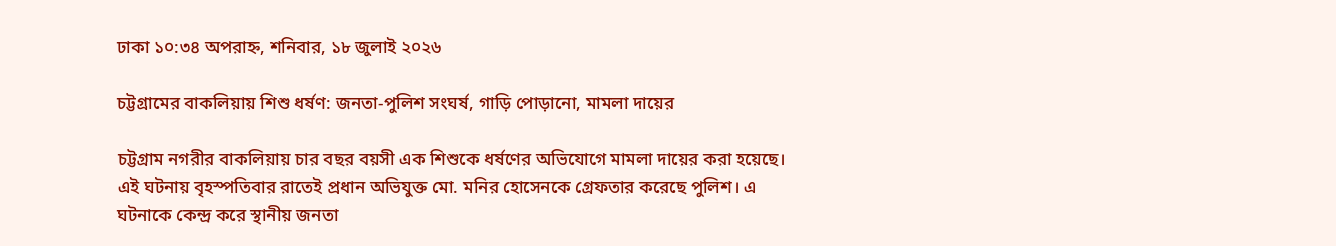ঢাকা ১০:৩৪ অপরাহ্ন, শনিবার, ১৮ জুলাই ২০২৬

চট্টগ্রামের বাকলিয়ায় শিশু ধর্ষণ: জনতা-পুলিশ সংঘর্ষ, গাড়ি পোড়ানো, মামলা দায়ের

চট্টগ্রাম নগরীর বাকলিয়ায় চার বছর বয়সী এক শিশুকে ধর্ষণের অভিযোগে মামলা দায়ের করা হয়েছে। এই ঘটনায় বৃহস্পতিবার রাতেই প্রধান অভিযুক্ত মো. মনির হোসেনকে গ্রেফতার করেছে পুলিশ। এ ঘটনাকে কেন্দ্র করে স্থানীয় জনতা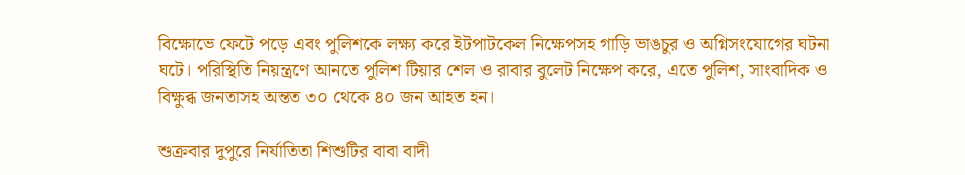বিক্ষোভে ফেটে পড়ে এবং পুলিশকে লক্ষ্য করে ইটপাটকেল নিক্ষেপসহ গাড়ি ভাঙচুর ও অগ্নিসংযোগের ঘটনা ঘটে। পরিস্থিতি নিয়ন্ত্রণে আনতে পুলিশ টিয়ার শেল ও রাবার বুলেট নিক্ষেপ করে, এতে পুলিশ, সাংবাদিক ও বিক্ষুব্ধ জনতাসহ অন্তত ৩০ থেকে ৪০ জন আহত হন।

শুক্রবার দুপুরে নির্যাতিতা শিশুটির বাবা বাদী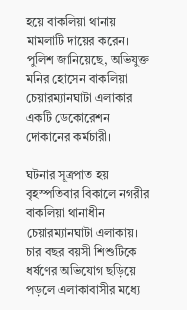হয়ে বাকলিয়া থানায় মামলাটি দায়ের করেন। পুলিশ জানিয়েছে, অভিযুক্ত মনির হোসেন বাকলিয়া চেয়ারম্যানঘাটা এলাকার একটি ডেকোরেশন দোকানের কর্মচারী।

ঘটনার সূত্রপাত হয় বৃহস্পতিবার বিকালে নগরীর বাকলিয়া থানাধীন চেয়ারম্যানঘাটা এলাকায়। চার বছর বয়সী শিশুটিকে ধর্ষণের অভিযোগ ছড়িয়ে পড়লে এলাকাবাসীর মধ্যে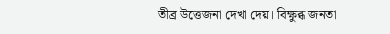তীব্র উত্তেজনা দেখা দেয়। বিক্ষুব্ধ জনতা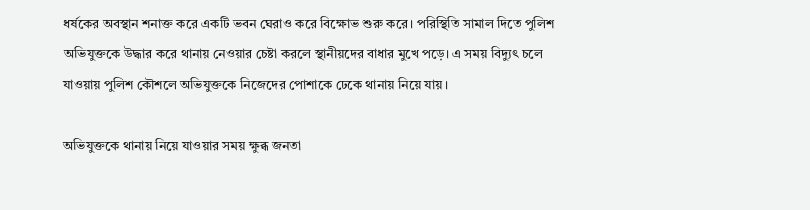ধর্ষকের অবস্থান শনাক্ত করে একটি ভবন ঘেরাও করে বিক্ষোভ শুরু করে। পরিস্থিতি সামাল দিতে পুলিশ অভিযুক্তকে উদ্ধার করে থানায় নেওয়ার চেষ্টা করলে স্থানীয়দের বাধার মুখে পড়ে। এ সময় বিদ্যুৎ চলে যাওয়ায় পুলিশ কৌশলে অভিযুক্তকে নিজেদের পোশাকে ঢেকে থানায় নিয়ে যায়।

অভিযুক্তকে থানায় নিয়ে যাওয়ার সময় ক্ষুব্ধ জনতা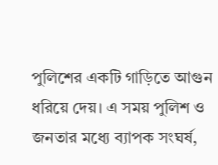পুলিশের একটি গাড়িতে আগুন ধরিয়ে দেয়। এ সময় পুলিশ ও জনতার মধ্যে ব্যাপক সংঘর্ষ,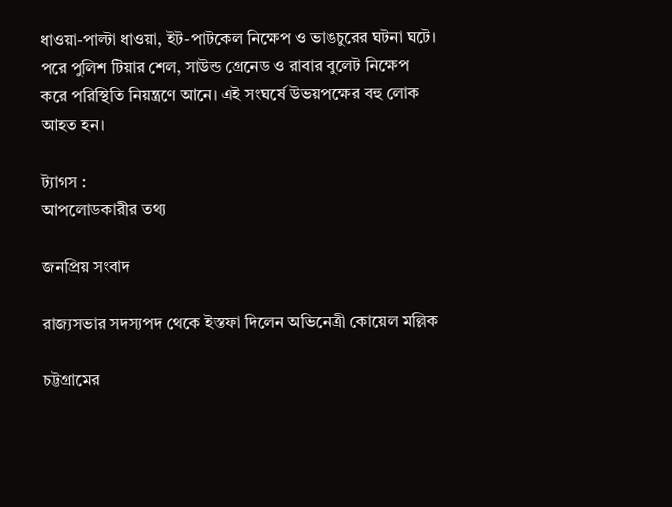ধাওয়া-পাল্টা ধাওয়া, ইট-পাটকেল নিক্ষেপ ও ভাঙচুরের ঘটনা ঘটে। পরে পুলিশ টিয়ার শেল, সাউন্ড গ্রেনেড ও রাবার বুলেট নিক্ষেপ করে পরিস্থিতি নিয়ন্ত্রণে আনে। এই সংঘর্ষে উভয়পক্ষের বহু লোক আহত হন।

ট্যাগস :
আপলোডকারীর তথ্য

জনপ্রিয় সংবাদ

রাজ্যসভার সদস্যপদ থেকে ইস্তফা দিলেন অভিনেত্রী কোয়েল মল্লিক

চট্টগ্রামের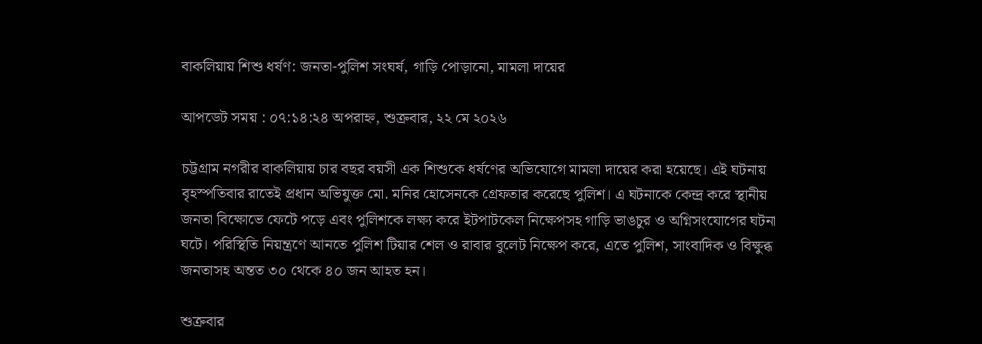বাকলিয়ায় শিশু ধর্ষণ: জনতা-পুলিশ সংঘর্ষ, গাড়ি পোড়ানো, মামলা দায়ের

আপডেট সময় : ০৭:১৪:২৪ অপরাহ্ন, শুক্রবার, ২২ মে ২০২৬

চট্টগ্রাম নগরীর বাকলিয়ায় চার বছর বয়সী এক শিশুকে ধর্ষণের অভিযোগে মামলা দায়ের করা হয়েছে। এই ঘটনায় বৃহস্পতিবার রাতেই প্রধান অভিযুক্ত মো. মনির হোসেনকে গ্রেফতার করেছে পুলিশ। এ ঘটনাকে কেন্দ্র করে স্থানীয় জনতা বিক্ষোভে ফেটে পড়ে এবং পুলিশকে লক্ষ্য করে ইটপাটকেল নিক্ষেপসহ গাড়ি ভাঙচুর ও অগ্নিসংযোগের ঘটনা ঘটে। পরিস্থিতি নিয়ন্ত্রণে আনতে পুলিশ টিয়ার শেল ও রাবার বুলেট নিক্ষেপ করে, এতে পুলিশ, সাংবাদিক ও বিক্ষুব্ধ জনতাসহ অন্তত ৩০ থেকে ৪০ জন আহত হন।

শুক্রবার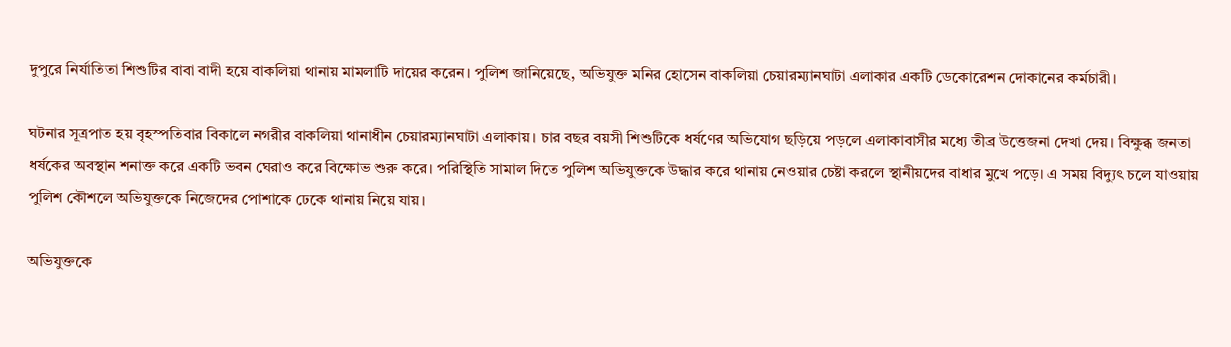দুপুরে নির্যাতিতা শিশুটির বাবা বাদী হয়ে বাকলিয়া থানায় মামলাটি দায়ের করেন। পুলিশ জানিয়েছে, অভিযুক্ত মনির হোসেন বাকলিয়া চেয়ারম্যানঘাটা এলাকার একটি ডেকোরেশন দোকানের কর্মচারী।

ঘটনার সূত্রপাত হয় বৃহস্পতিবার বিকালে নগরীর বাকলিয়া থানাধীন চেয়ারম্যানঘাটা এলাকায়। চার বছর বয়সী শিশুটিকে ধর্ষণের অভিযোগ ছড়িয়ে পড়লে এলাকাবাসীর মধ্যে তীব্র উত্তেজনা দেখা দেয়। বিক্ষুব্ধ জনতা ধর্ষকের অবস্থান শনাক্ত করে একটি ভবন ঘেরাও করে বিক্ষোভ শুরু করে। পরিস্থিতি সামাল দিতে পুলিশ অভিযুক্তকে উদ্ধার করে থানায় নেওয়ার চেষ্টা করলে স্থানীয়দের বাধার মুখে পড়ে। এ সময় বিদ্যুৎ চলে যাওয়ায় পুলিশ কৌশলে অভিযুক্তকে নিজেদের পোশাকে ঢেকে থানায় নিয়ে যায়।

অভিযুক্তকে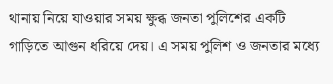থানায় নিয়ে যাওয়ার সময় ক্ষুব্ধ জনতা পুলিশের একটি গাড়িতে আগুন ধরিয়ে দেয়। এ সময় পুলিশ ও জনতার মধ্যে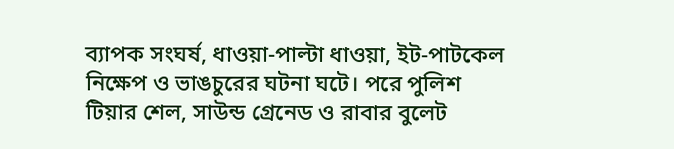ব্যাপক সংঘর্ষ, ধাওয়া-পাল্টা ধাওয়া, ইট-পাটকেল নিক্ষেপ ও ভাঙচুরের ঘটনা ঘটে। পরে পুলিশ টিয়ার শেল, সাউন্ড গ্রেনেড ও রাবার বুলেট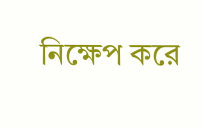নিক্ষেপ করে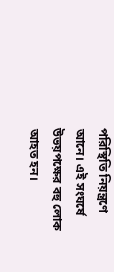পরিস্থিতি নিয়ন্ত্রণে আনে। এই সংঘর্ষে উভয়পক্ষের বহু লোক আহত হন।